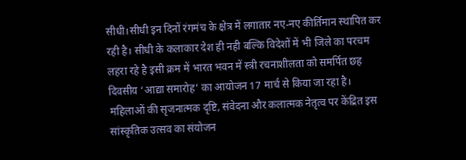सीधी।सीधी इन दिनों रंगमंच के क्षेत्र में लगातार नए-नए कीर्तिमान स्थापित कर रही है। सीधी के कलाकार देश ही नही बल्कि विदेशों में भी जिले का परचम लहरा रहे है इसी क्रम में भारत भवन में स्त्री रचनाशीलता को समर्पित छह दिवसीय ‘आद्या समारोह’ का आयोजन 17 मार्च से किया जा रहा है। महिलाओं की सृजनात्मक दृष्टि, संवेदना और कलात्मक नेतृत्व पर केंद्रित इस सांस्कृतिक उत्सव का संयोजन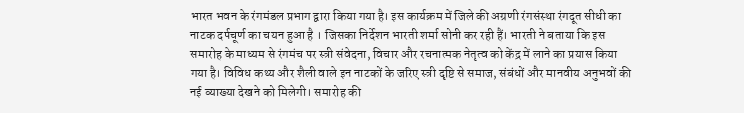भारत भवन के रंगमंडल प्रभाग द्वारा किया गया है। इस कार्यक्रम में जिले की अग्रणी रंगसंस्था रंगदूत सीधी का नाटक दर्पचूर्ण का चयन हुआ है । जिसका निर्देशन भारती शर्मा सोनी कर रही हैं। भारती ने बताया कि इस समारोह के माध्यम से रंगमंच पर स्त्री संवेदना, विचार और रचनात्मक नेतृत्व को केंद्र में लाने का प्रयास किया गया है। विविध कथ्य और शैली वाले इन नाटकों के जरिए स्त्री दृष्टि से समाज, संबंधों और मानवीय अनुभवों की नई व्याख्या देखने को मिलेगी। समारोह की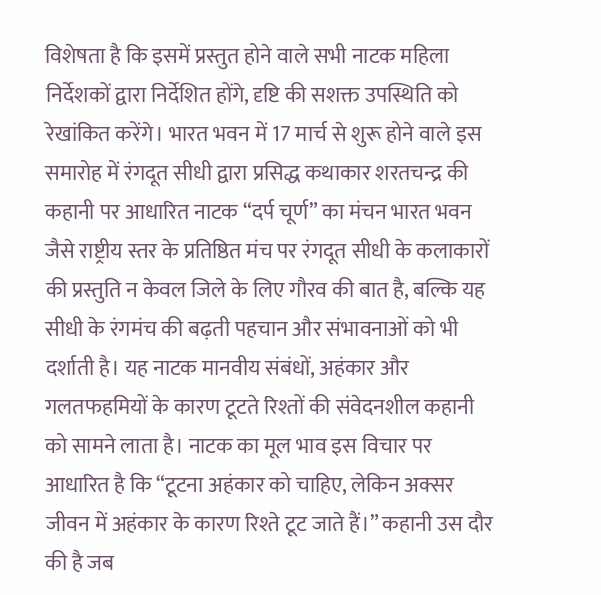विशेषता है कि इसमें प्रस्तुत होने वाले सभी नाटक महिला निर्देशकों द्वारा निर्देशित होंगे, दृष्टि की सशक्त उपस्थिति को रेखांकित करेंगे। भारत भवन में 17 मार्च से शुरू होने वाले इस समारोह में रंगदूत सीधी द्वारा प्रसिद्ध कथाकार शरतचन्द्र की कहानी पर आधारित नाटक “दर्प चूर्ण” का मंचन भारत भवन जैसे राष्ट्रीय स्तर के प्रतिष्ठित मंच पर रंगदूत सीधी के कलाकारों की प्रस्तुति न केवल जिले के लिए गौरव की बात है, बल्कि यह सीधी के रंगमंच की बढ़ती पहचान और संभावनाओं को भी दर्शाती है। यह नाटक मानवीय संबंधों, अहंकार और गलतफहमियों के कारण टूटते रिश्तों की संवेदनशील कहानी को सामने लाता है। नाटक का मूल भाव इस विचार पर आधारित है कि “टूटना अहंकार को चाहिए, लेकिन अक्सर जीवन में अहंकार के कारण रिश्ते टूट जाते हैं।” कहानी उस दौर की है जब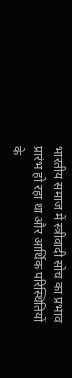भारतीय समाज में स्त्रीवादी सोच का प्रभाव प्रारंभ हो रहा था और आर्थिक परिस्थितियों के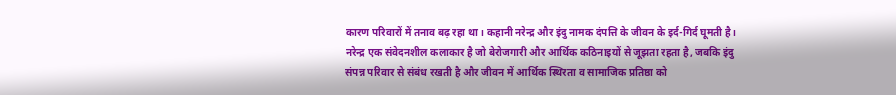कारण परिवारों में तनाव बढ़ रहा था। कहानी नरेन्द्र और इंदु नामक दंपत्ति के जीवन के इर्द-गिर्द घूमती है। नरेन्द्र एक संवेदनशील कलाकार है जो बेरोजगारी और आर्थिक कठिनाइयों से जूझता रहता है, जबकि इंदु संपन्न परिवार से संबंध रखती है और जीवन में आर्थिक स्थिरता व सामाजिक प्रतिष्ठा को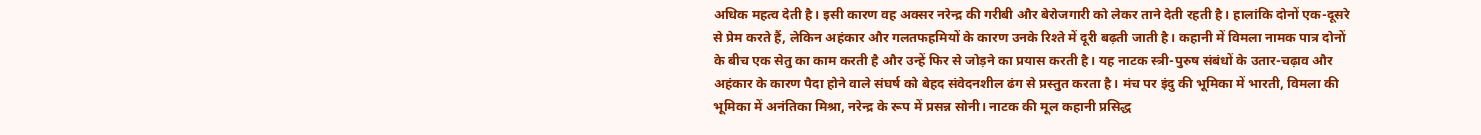अधिक महत्व देती है। इसी कारण वह अक्सर नरेन्द्र की गरीबी और बेरोजगारी को लेकर ताने देती रहती है। हालांकि दोनों एक-दूसरे से प्रेम करते हैं, लेकिन अहंकार और गलतफहमियों के कारण उनके रिश्ते में दूरी बढ़ती जाती है। कहानी में विमला नामक पात्र दोनों के बीच एक सेतु का काम करती है और उन्हें फिर से जोड़ने का प्रयास करती है। यह नाटक स्त्री-पुरुष संबंधों के उतार-चढ़ाव और अहंकार के कारण पैदा होने वाले संघर्ष को बेहद संवेदनशील ढंग से प्रस्तुत करता है। मंच पर इंदु की भूमिका में भारती, विमला की भूमिका में अनंतिका मिश्रा, नरेन्द्र के रूप में प्रसन्न सोनी। नाटक की मूल कहानी प्रसिद्ध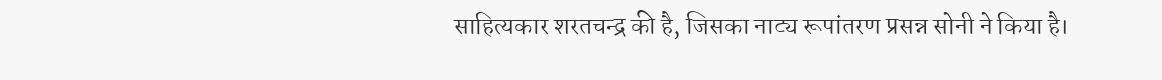साहित्यकार शरतचन्द्र की है, जिसका नाट्य रूपांतरण प्रसन्न सोनी ने किया है।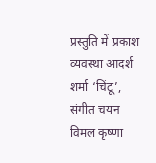प्रस्तुति में प्रकाश व्यवस्था आदर्श शर्मा ‘चिंटू’, संगीत चयन विमल कृष्णा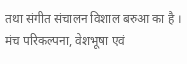तथा संगीत संचालन विशाल बरुआ का है । मंच परिकल्पना, वेशभूषा एवं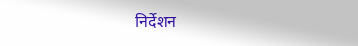निर्देशन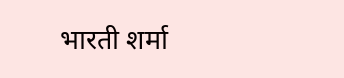भारती शर्मा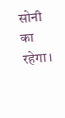सोनी का रहेगा।